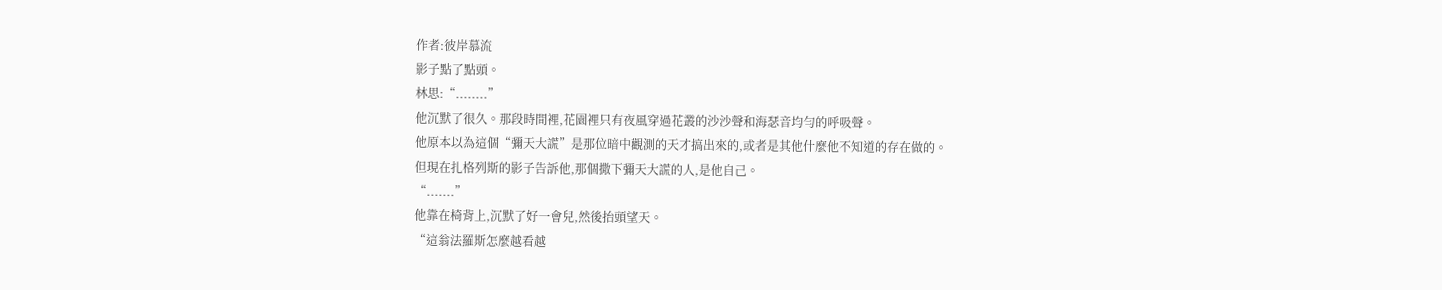作者:彼岸慕流
影子點了點頭。
林思:“........”
他沉默了很久。那段時間裡,花園裡只有夜風穿過花叢的沙沙聲和海瑟音均勻的呼吸聲。
他原本以為這個“彌天大謊”是那位暗中觀測的天才搞出來的,或者是其他什麼他不知道的存在做的。
但現在扎格列斯的影子告訴他,那個撒下彌天大謊的人,是他自己。
“.......”
他靠在椅背上,沉默了好一會兒,然後抬頭望天。
“這翁法羅斯怎麼越看越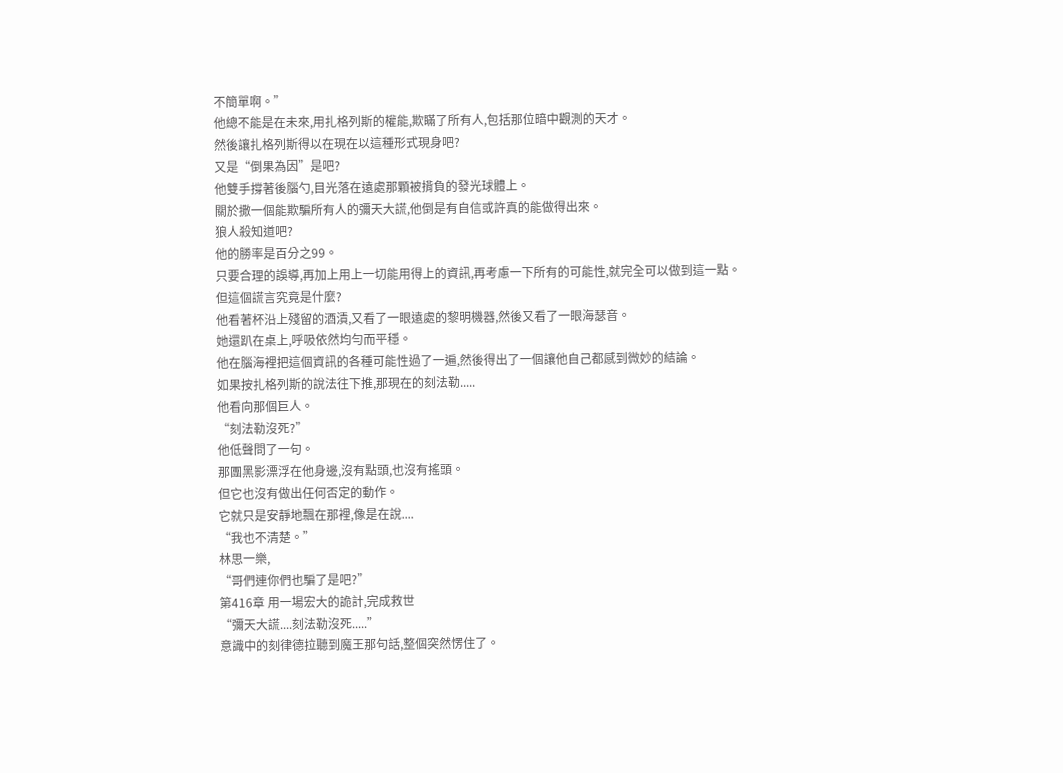不簡單啊。”
他總不能是在未來,用扎格列斯的權能,欺瞞了所有人,包括那位暗中觀測的天才。
然後讓扎格列斯得以在現在以這種形式現身吧?
又是“倒果為因”是吧?
他雙手撐著後腦勺,目光落在遠處那顆被揹負的發光球體上。
關於撒一個能欺騙所有人的彌天大謊,他倒是有自信或許真的能做得出來。
狼人殺知道吧?
他的勝率是百分之99。
只要合理的誤導,再加上用上一切能用得上的資訊,再考慮一下所有的可能性,就完全可以做到這一點。
但這個謊言究竟是什麼?
他看著杯沿上殘留的酒漬,又看了一眼遠處的黎明機器,然後又看了一眼海瑟音。
她還趴在桌上,呼吸依然均勻而平穩。
他在腦海裡把這個資訊的各種可能性過了一遍,然後得出了一個讓他自己都感到微妙的結論。
如果按扎格列斯的說法往下推,那現在的刻法勒.....
他看向那個巨人。
“刻法勒沒死?”
他低聲問了一句。
那團黑影漂浮在他身邊,沒有點頭,也沒有搖頭。
但它也沒有做出任何否定的動作。
它就只是安靜地飄在那裡,像是在說....
“我也不清楚。”
林思一樂,
“哥們連你們也騙了是吧?”
第416章 用一場宏大的詭計,完成救世
“彌天大謊....刻法勒沒死.....”
意識中的刻律德拉聽到魔王那句話,整個突然愣住了。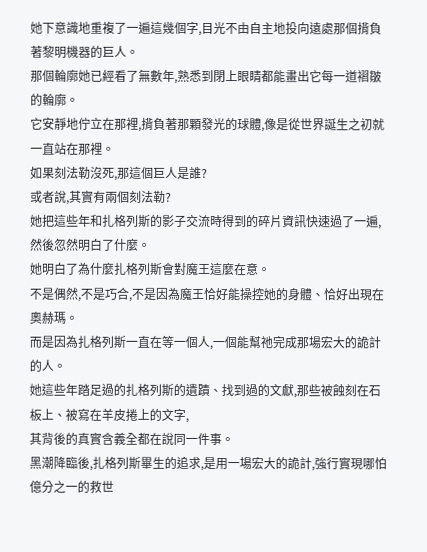她下意識地重複了一遍這幾個字,目光不由自主地投向遠處那個揹負著黎明機器的巨人。
那個輪廓她已經看了無數年,熟悉到閉上眼睛都能畫出它每一道褶皺的輪廓。
它安靜地佇立在那裡,揹負著那顆發光的球體,像是從世界誕生之初就一直站在那裡。
如果刻法勒沒死,那這個巨人是誰?
或者說,其實有兩個刻法勒?
她把這些年和扎格列斯的影子交流時得到的碎片資訊快速過了一遍,然後忽然明白了什麼。
她明白了為什麼扎格列斯會對魔王這麼在意。
不是偶然,不是巧合,不是因為魔王恰好能操控她的身體、恰好出現在奧赫瑪。
而是因為扎格列斯一直在等一個人,一個能幫祂完成那場宏大的詭計的人。
她這些年踏足過的扎格列斯的遺蹟、找到過的文獻,那些被蝕刻在石板上、被寫在羊皮捲上的文字,
其背後的真實含義全都在說同一件事。
黑潮降臨後,扎格列斯畢生的追求,是用一場宏大的詭計,強行實現哪怕億分之一的救世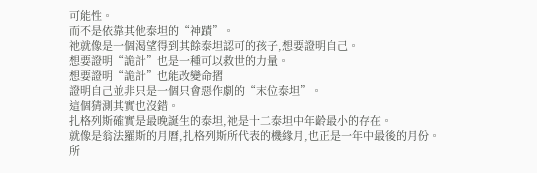可能性。
而不是依靠其他泰坦的“神蹟”。
祂就像是一個渴望得到其餘泰坦認可的孩子,想要證明自己。
想要證明“詭計”也是一種可以救世的力量。
想要證明“詭計”也能改變命摺
證明自己並非只是一個只會惡作劇的“末位泰坦”。
這個猜測其實也沒錯。
扎格列斯確實是最晚誕生的泰坦,祂是十二泰坦中年齡最小的存在。
就像是翁法羅斯的月曆,扎格列斯所代表的機緣月,也正是一年中最後的月份。
所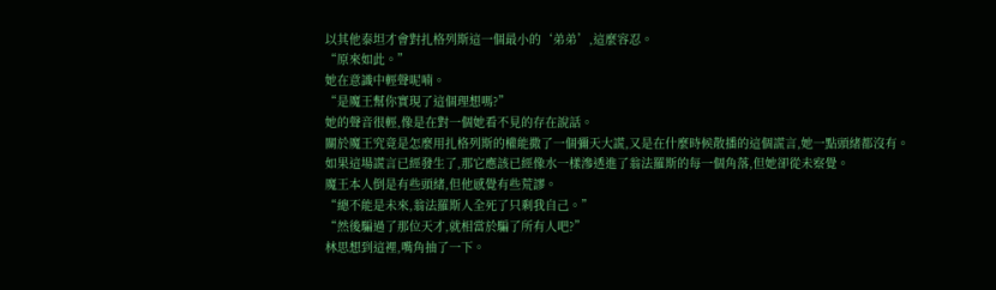以其他泰坦才會對扎格列斯這一個最小的‘弟弟’,這麼容忍。
“原來如此。”
她在意識中輕聲呢喃。
“是魔王幫你實現了這個理想嗎?”
她的聲音很輕,像是在對一個她看不見的存在說話。
關於魔王究竟是怎麼用扎格列斯的權能撒了一個彌天大謊,又是在什麼時候散播的這個謊言,她一點頭緒都沒有。
如果這場謊言已經發生了,那它應該已經像水一樣滲透進了翁法羅斯的每一個角落,但她卻從未察覺。
魔王本人倒是有些頭緒,但他感覺有些荒謬。
“總不能是未來,翁法羅斯人全死了只剩我自己。”
“然後騙過了那位天才,就相當於騙了所有人吧?”
林思想到這裡,嘴角抽了一下。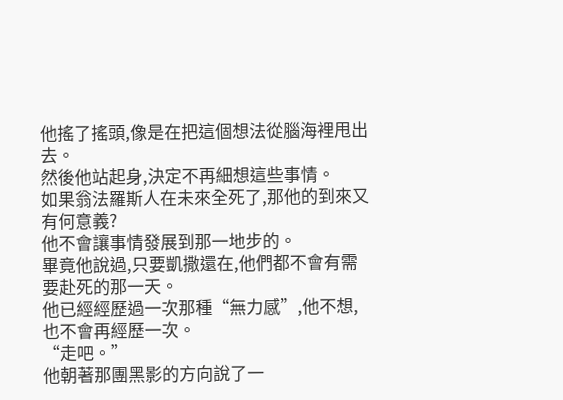他搖了搖頭,像是在把這個想法從腦海裡甩出去。
然後他站起身,決定不再細想這些事情。
如果翁法羅斯人在未來全死了,那他的到來又有何意義?
他不會讓事情發展到那一地步的。
畢竟他說過,只要凱撒還在,他們都不會有需要赴死的那一天。
他已經經歷過一次那種“無力感”,他不想,也不會再經歷一次。
“走吧。”
他朝著那團黑影的方向說了一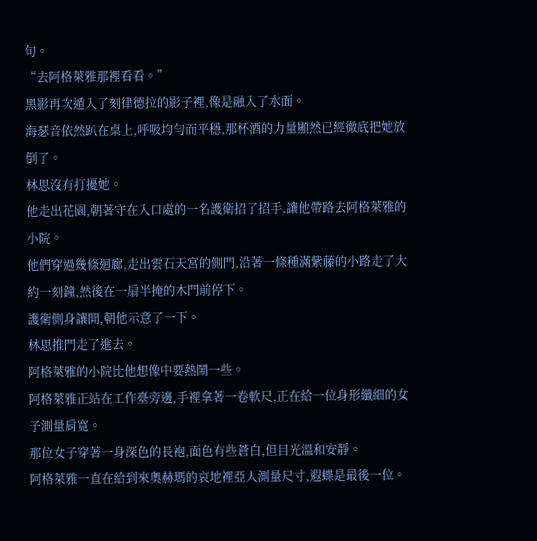句。
“去阿格萊雅那裡看看。”
黑影再次遁入了刻律德拉的影子裡,像是融入了水面。
海瑟音依然趴在桌上,呼吸均勻而平穩,那杯酒的力量顯然已經徹底把她放倒了。
林思沒有打擾她。
他走出花園,朝著守在入口處的一名護衛招了招手,讓他帶路去阿格萊雅的小院。
他們穿過幾條迴廊,走出雲石天宮的側門,沿著一條種滿紫藤的小路走了大約一刻鐘,然後在一扇半掩的木門前停下。
護衛側身讓開,朝他示意了一下。
林思推門走了進去。
阿格萊雅的小院比他想像中要熱鬧一些。
阿格萊雅正站在工作臺旁邊,手裡拿著一卷軟尺,正在給一位身形纖細的女子測量肩寬。
那位女子穿著一身深色的長袍,面色有些蒼白,但目光溫和安靜。
阿格萊雅一直在給到來奧赫瑪的哀地裡亞人測量尺寸,遐蝶是最後一位。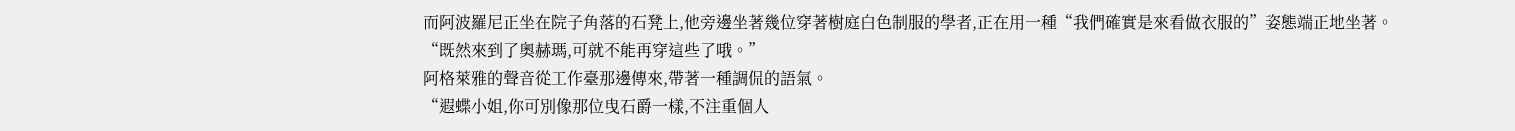而阿波羅尼正坐在院子角落的石凳上,他旁邊坐著幾位穿著樹庭白色制服的學者,正在用一種“我們確實是來看做衣服的”姿態端正地坐著。
“既然來到了奧赫瑪,可就不能再穿這些了哦。”
阿格萊雅的聲音從工作臺那邊傳來,帶著一種調侃的語氣。
“遐蝶小姐,你可別像那位曳石爵一樣,不注重個人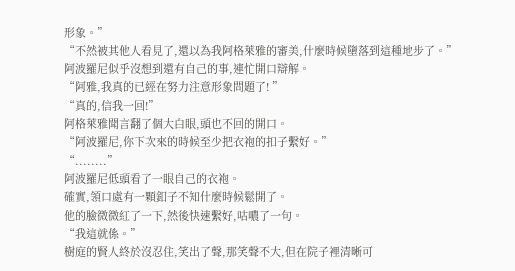形象。”
“不然被其他人看見了,還以為我阿格萊雅的審美,什麼時候墮落到這種地步了。”
阿波羅尼似乎沒想到還有自己的事,連忙開口辯解。
“阿雅,我真的已經在努力注意形象問題了! ”
“真的,信我一回!”
阿格萊雅聞言翻了個大白眼,頭也不回的開口。
“阿波羅尼,你下次來的時候至少把衣袍的扣子繫好。”
“........”
阿波羅尼低頭看了一眼自己的衣袍。
確實,領口處有一顆釦子不知什麼時候鬆開了。
他的臉微微紅了一下,然後快速繫好,咕噥了一句。
“我這就係。”
樹庭的賢人終於沒忍住,笑出了聲,那笑聲不大,但在院子裡清晰可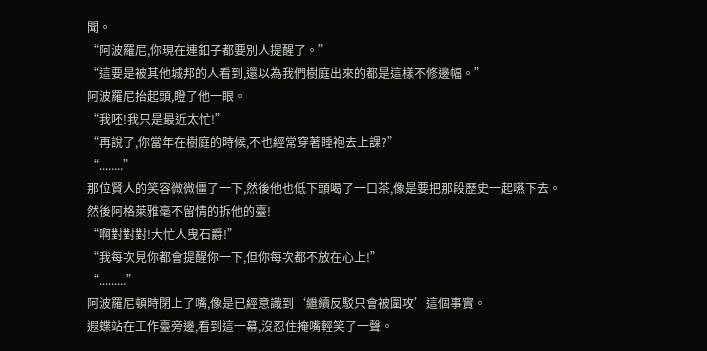聞。
“阿波羅尼,你現在連釦子都要別人提醒了。”
“這要是被其他城邦的人看到,還以為我們樹庭出來的都是這樣不修邊幅。”
阿波羅尼抬起頭,瞪了他一眼。
“我呸!我只是最近太忙!”
“再說了,你當年在樹庭的時候,不也經常穿著睡袍去上課?”
“........”
那位賢人的笑容微微僵了一下,然後他也低下頭喝了一口茶,像是要把那段歷史一起嚥下去。
然後阿格萊雅毫不留情的拆他的臺!
“啊對對對!大忙人曳石爵!”
“我每次見你都會提醒你一下,但你每次都不放在心上!”
“.........”
阿波羅尼頓時閉上了嘴,像是已經意識到‘繼續反駁只會被圍攻’這個事實。
遐蝶站在工作臺旁邊,看到這一幕,沒忍住掩嘴輕笑了一聲。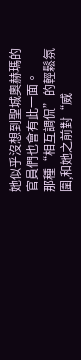她似乎沒想到聖城奧赫瑪的官員們也會有此一面。
那種“相互調侃”的輕鬆氛圍,和她之前對“威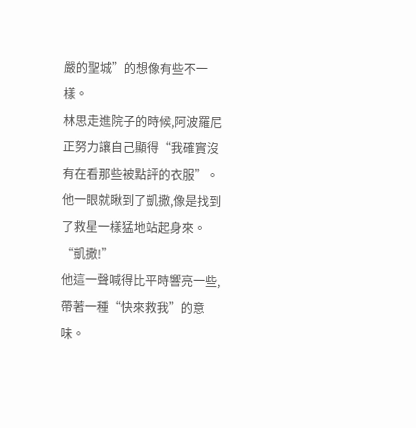嚴的聖城”的想像有些不一樣。
林思走進院子的時候,阿波羅尼正努力讓自己顯得“我確實沒有在看那些被點評的衣服”。
他一眼就瞅到了凱撒,像是找到了救星一樣猛地站起身來。
“凱撒!”
他這一聲喊得比平時響亮一些,帶著一種“快來救我”的意味。